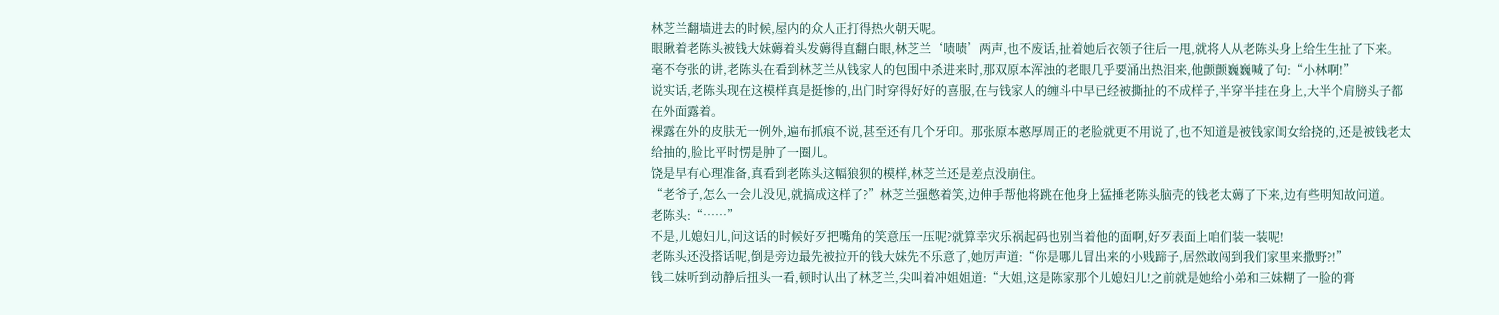林芝兰翻墙进去的时候,屋内的众人正打得热火朝天呢。
眼瞅着老陈头被钱大妹薅着头发薅得直翻白眼,林芝兰‘啧啧’两声,也不废话,扯着她后衣领子往后一甩,就将人从老陈头身上给生生扯了下来。
毫不夸张的讲,老陈头在看到林芝兰从钱家人的包围中杀进来时,那双原本浑浊的老眼几乎要涌出热泪来,他颤颤巍巍喊了句:“小林啊!”
说实话,老陈头现在这模样真是挺惨的,出门时穿得好好的喜服,在与钱家人的缠斗中早已经被撕扯的不成样子,半穿半挂在身上,大半个肩膀头子都在外面露着。
裸露在外的皮肤无一例外,遍布抓痕不说,甚至还有几个牙印。那张原本憨厚周正的老脸就更不用说了,也不知道是被钱家闺女给挠的,还是被钱老太给抽的,脸比平时愣是肿了一圈儿。
饶是早有心理准备,真看到老陈头这幅狼狈的模样,林芝兰还是差点没崩住。
“老爷子,怎么一会儿没见,就搞成这样了?”林芝兰强憋着笑,边伸手帮他将跳在他身上猛捶老陈头脑壳的钱老太薅了下来,边有些明知故问道。
老陈头:“……”
不是,儿媳妇儿,问这话的时候好歹把嘴角的笑意压一压呢?就算幸灾乐祸起码也别当着他的面啊,好歹表面上咱们装一装呢!
老陈头还没搭话呢,倒是旁边最先被拉开的钱大妹先不乐意了,她厉声道:“你是哪儿冒出来的小贱蹄子,居然敢闯到我们家里来撒野?!”
钱二妹听到动静后扭头一看,顿时认出了林芝兰,尖叫着冲姐姐道:“大姐,这是陈家那个儿媳妇儿!之前就是她给小弟和三妹糊了一脸的膏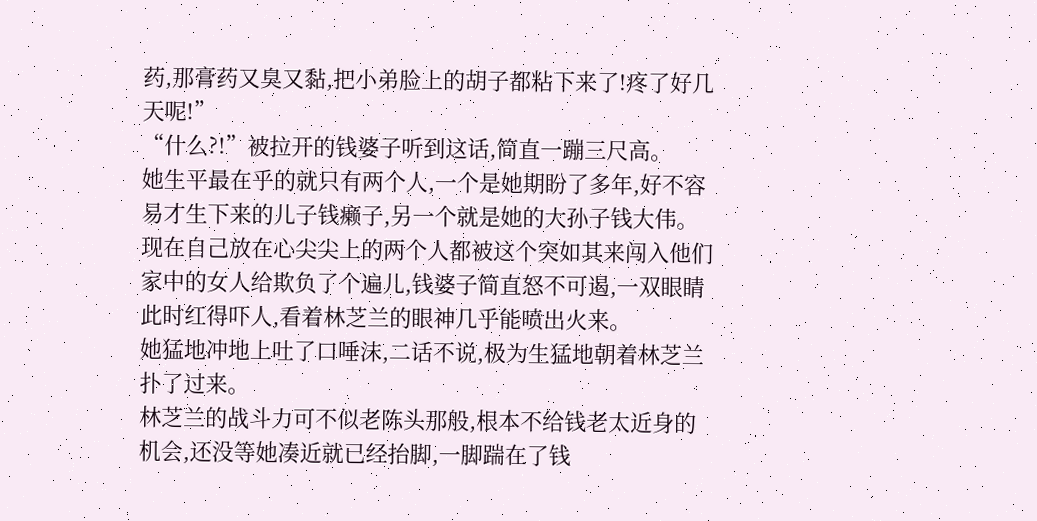药,那膏药又臭又黏,把小弟脸上的胡子都粘下来了!疼了好几天呢!”
“什么?!”被拉开的钱婆子听到这话,简直一蹦三尺高。
她生平最在乎的就只有两个人,一个是她期盼了多年,好不容易才生下来的儿子钱癞子,另一个就是她的大孙子钱大伟。
现在自己放在心尖尖上的两个人都被这个突如其来闯入他们家中的女人给欺负了个遍儿,钱婆子简直怒不可遏,一双眼睛此时红得吓人,看着林芝兰的眼神几乎能喷出火来。
她猛地冲地上吐了口唾沫,二话不说,极为生猛地朝着林芝兰扑了过来。
林芝兰的战斗力可不似老陈头那般,根本不给钱老太近身的机会,还没等她凑近就已经抬脚,一脚踹在了钱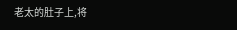老太的肚子上,将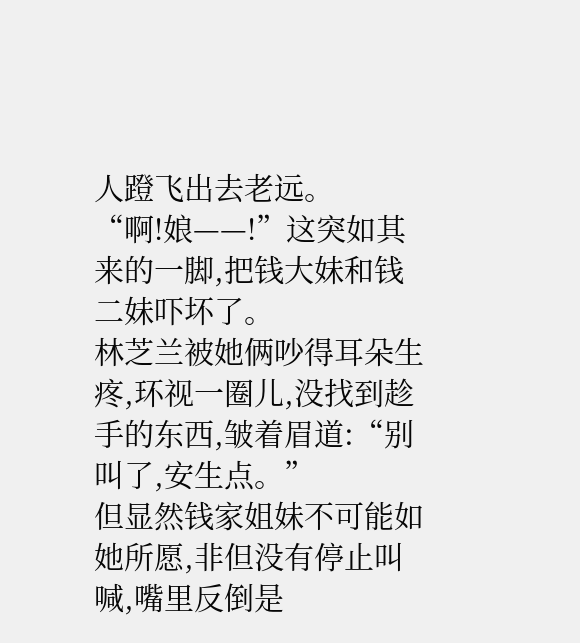人蹬飞出去老远。
“啊!娘——!”这突如其来的一脚,把钱大妹和钱二妹吓坏了。
林芝兰被她俩吵得耳朵生疼,环视一圈儿,没找到趁手的东西,皱着眉道:“别叫了,安生点。”
但显然钱家姐妹不可能如她所愿,非但没有停止叫喊,嘴里反倒是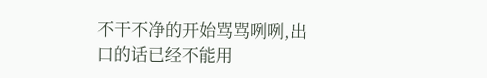不干不净的开始骂骂咧咧,出口的话已经不能用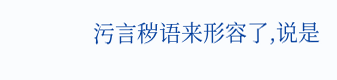污言秽语来形容了,说是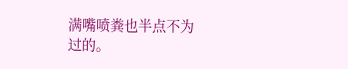满嘴喷粪也半点不为过的。